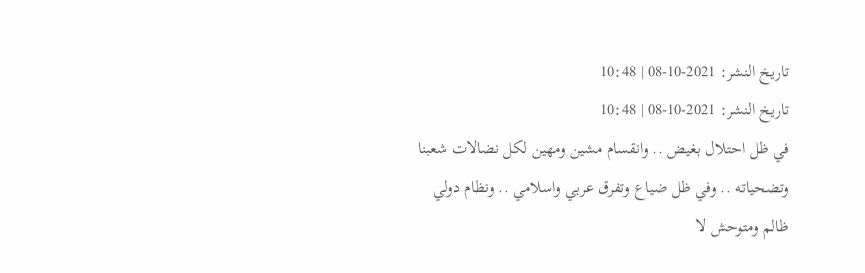تاريخ النشر: 2021-10-08 | 10:48
تاريخ النشر: 2021-10-08 | 10:48
في ظل احتلال بغيض .. وانقسام مشين ومهين لكل نضالات شعبنا وتضحياته .. وفي ظل ضياع وتفرق عربي واسلامي .. ونظام دولي ظالم ومتوحش لا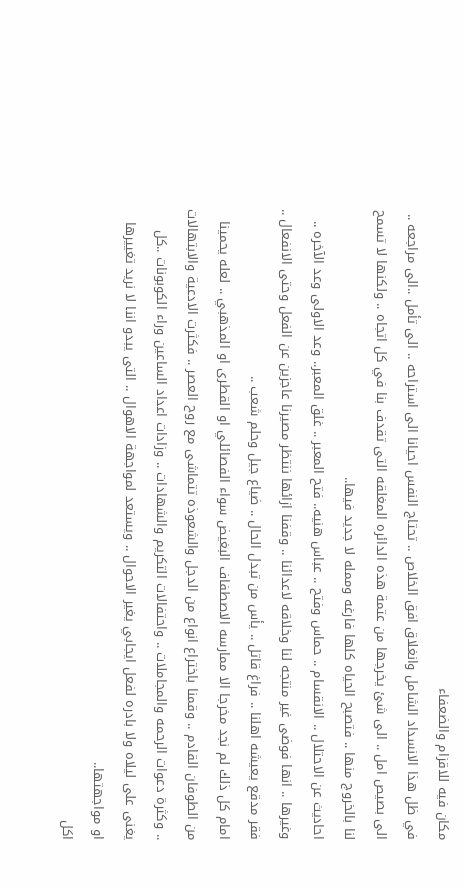مكان فيه للاقزام والضعفاء
في ظل هذا الانسداد الشامل وانغلاق افق الخلاص .. تحتاج النفس احيانا الى استراحه .. الى تأمل ..الى مراجعه .. الى بصيص امل .. الى شئ يخرجها من عتمة هذه الدائره المغلقه التى تقدف بنا في كل اتجاه .. ولكنها لا تسمح لنا بالخروج منها .. فتصبح الحياه كلها فارغه وممله لا جديد فيها..
احاديث عن الاحتلال .. الانقسام .. حماس وفتح .. عباس هنيه.. فتح المعبر .. غلق المعبر.. وعد الاولى وعد الآخره .. وغيرها .. انها فوضى غير منتجه لنا وخلاقه لاعدائنا .. وقفنا ازائها ننتظر مصيرنا عاجزين عن الفعل وحتى الانفعال .. فقر مدقع يعيشه اهلنا .. فراغ قاتل .. يأس من تبدل الحال .. ضياع جيل وحلم شعب ..
امام كل ذلك لم نجد مخرجا الا ممارسه الاصطفاف البغيض سواء الفصائلي او القطرى او المذهبي .. لعله يحمينا من الطوفان القادم .. وقمنا باختراع انواع من الدجل والشعوذه تتماشى مع روح العصر .. فكثرت الادعية والابتهالات .. وكثرة دعوات الرحمه والمجاملات .. واحتفالات التكريم والشهادات .. وزادات اعداد الساعين وراء الكوبونات ..كل يغنى على ليلاه ولا بادره لفعل ايجابي يغير الاحوال .. ويستعد لمواجهة الاهوال .. التى يبدو اننا لا نريد تغييرها او مواجهتها..
اكل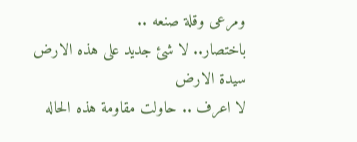ومرعى وقلة صنعه ..
باختصار.. لا شئ جديد على هذه الارض سيدة الارض
لا اعرف .. حاولت مقاومة هذه الحاله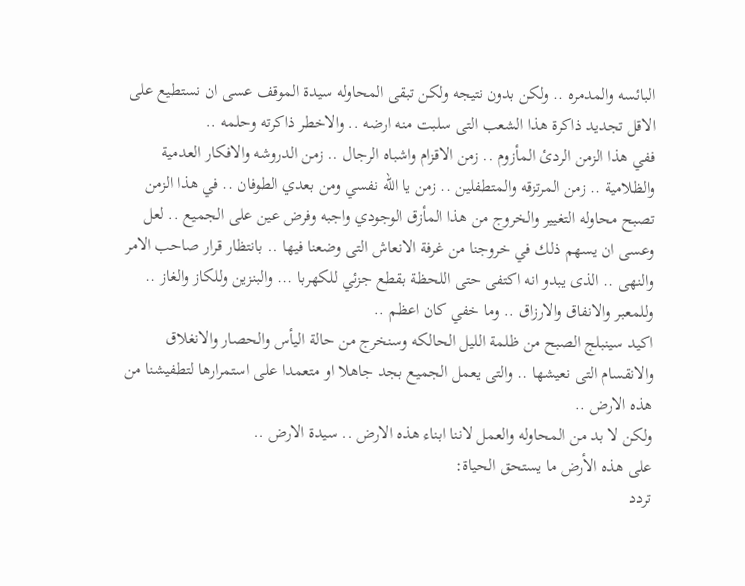البائسه والمدمره .. ولكن بدون نتيجه ولكن تبقى المحاوله سيدة الموقف عسى ان نستطيع على الاقل تجديد ذاكرة هذا الشعب التى سلبت منه ارضه .. والاخطر ذاكرته وحلمه ..
ففي هذا الزمن الردئ المأزوم .. زمن الاقزام واشباه الرجال .. زمن الدروشه والافكار العدمية والظلامية .. زمن المرتزقه والمتطفلين .. زمن يا الله نفسي ومن بعدي الطوفان .. في هذا الزمن تصبح محاوله التغيير والخروج من هذا المأزق الوجودي واجبه وفرض عين على الجميع .. لعل وعسى ان يسهم ذلك في خروجنا من غرفة الانعاش التى وضعنا فيها .. بانتظار قرار صاحب الامر والنهى .. الذى يبدو انه اكتفى حتى اللحظة بقطع جزئي للكهربا ... والبنزين وللكاز والغاز .. وللمعبر والانفاق والارزاق .. وما خفي كان اعظم ..
اكيد سينبلج الصبح من ظلمة الليل الحالكه وسنخرج من حالة اليأس والحصار والانغلاق
والانقسام التى نعيشها .. والتى يعمل الجميع بجد جاهلا او متعمدا على استمرارها لتطفيشنا من هذه الارض ..
ولكن لا بد من المحاوله والعمل لاننا ابناء هذه الارض .. سيدة الارض ..
على هذه الأرض ما يستحق الحياة:
تردد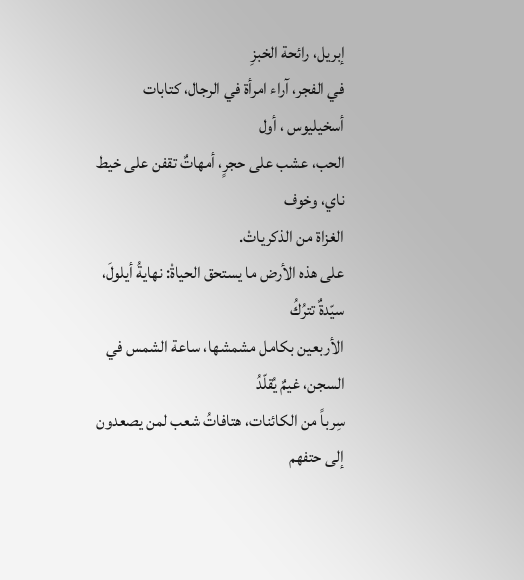إبريل، رائحة الخبزِ
في الفجر، آراء امرأة في الرجال، كتابات أسخيليوس ، أول
الحب، عشب على حجرٍ، أمهاتٌ تقفن على خيط ناي، وخوف
الغزاة من الذكرياتْ.
على هذه الأرض ما يستحق الحياةْ: نهايةُ أيلولَ، سيّدةٌ تترُكُ
الأربعين بكامل مشمشها، ساعة الشمس في السجن، غيمٌ يُقلّدُ
سِرباً من الكائنات، هتافاتُ شعب لمن يصعدون إلى حتفهم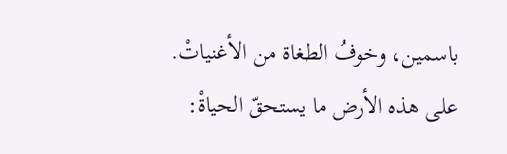باسمين، وخوفُ الطغاة من الأغنياتْ.
على هذه الأرض ما يستحقّ الحياةْ: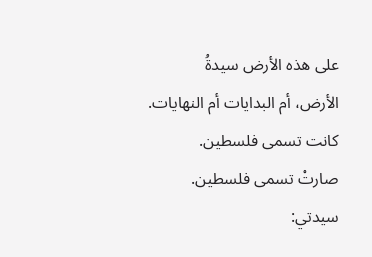على هذه الأرض سيدةُ
الأرض، أم البدايات أم النهايات.
كانت تسمى فلسطين.
صارتْ تسمى فلسطين.
سيدتي: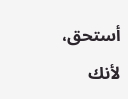أستحق، لأنك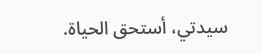سيدتي، أستحق الحياة.